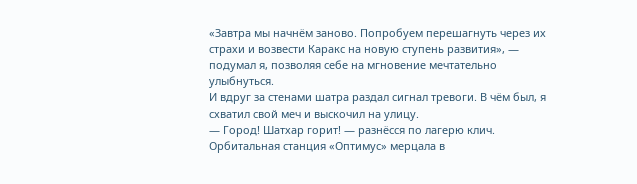«Завтра мы начнём заново. Попробуем перешагнуть через их страхи и возвести Каракс на новую ступень развития», — подумал я, позволяя себе на мгновение мечтательно улыбнуться.
И вдруг за стенами шатра раздал сигнал тревоги. В чём был, я схватил свой меч и выскочил на улицу.
— Город! Шатхар горит! — разнёсся по лагерю клич.
Орбитальная станция «Оптимус» мерцала в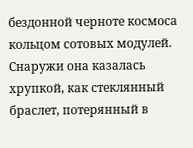бездонной черноте космоса кольцом сотовых модулей. Снаружи она казалась хрупкой, как стеклянный браслет, потерянный в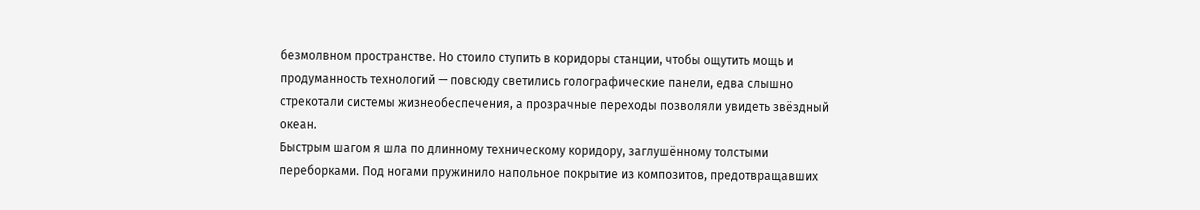безмолвном пространстве. Но стоило ступить в коридоры станции, чтобы ощутить мощь и продуманность технологий — повсюду светились голографические панели, едва слышно стрекотали системы жизнеобеспечения, а прозрачные переходы позволяли увидеть звёздный океан.
Быстрым шагом я шла по длинному техническому коридору, заглушённому толстыми переборками. Под ногами пружинило напольное покрытие из композитов, предотвращавших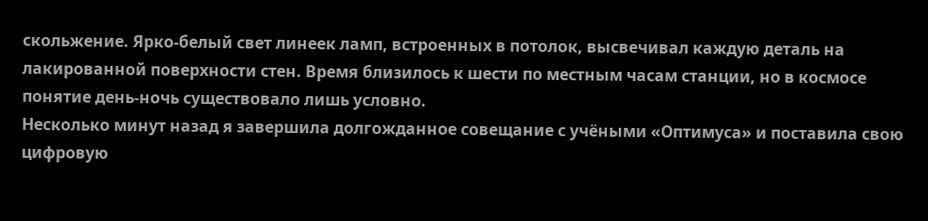скольжение. Ярко-белый свет линеек ламп, встроенных в потолок, высвечивал каждую деталь на лакированной поверхности стен. Время близилось к шести по местным часам станции, но в космосе понятие день-ночь существовало лишь условно.
Несколько минут назад я завершила долгожданное совещание с учёными «Оптимуса» и поставила свою цифровую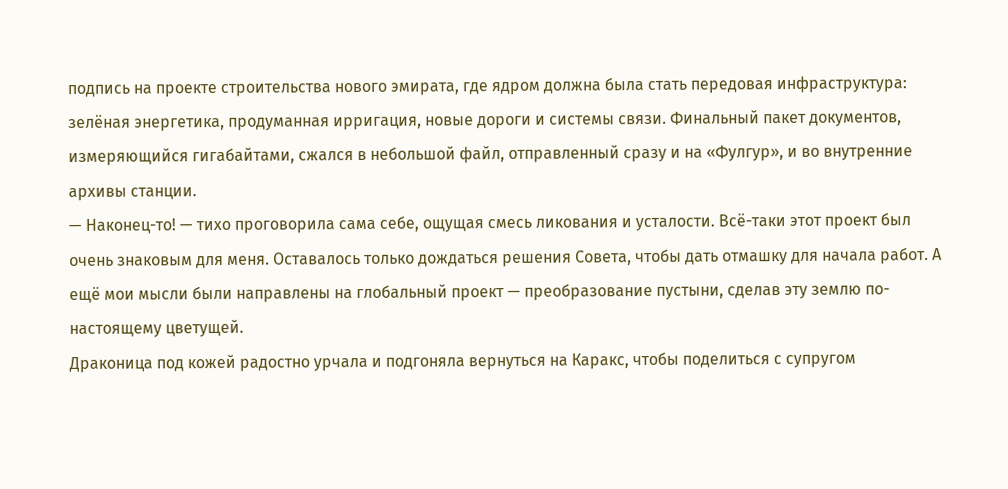подпись на проекте строительства нового эмирата, где ядром должна была стать передовая инфраструктура: зелёная энергетика, продуманная ирригация, новые дороги и системы связи. Финальный пакет документов, измеряющийся гигабайтами, сжался в небольшой файл, отправленный сразу и на «Фулгур», и во внутренние архивы станции.
— Наконец-то! — тихо проговорила сама себе, ощущая смесь ликования и усталости. Всё-таки этот проект был очень знаковым для меня. Оставалось только дождаться решения Совета, чтобы дать отмашку для начала работ. А ещё мои мысли были направлены на глобальный проект — преобразование пустыни, сделав эту землю по-настоящему цветущей.
Драконица под кожей радостно урчала и подгоняла вернуться на Каракс, чтобы поделиться с супругом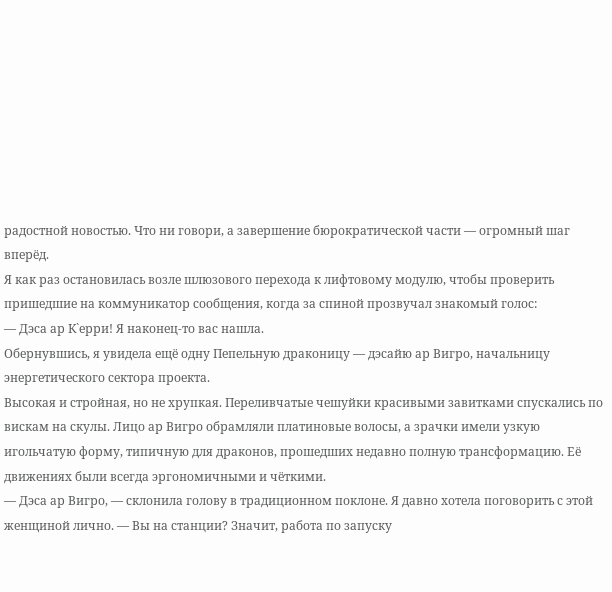радостной новостью. Что ни говори, а завершение бюрократической части — огромный шаг вперёд.
Я как раз остановилась возле шлюзового перехода к лифтовому модулю, чтобы проверить пришедшие на коммуникатор сообщения, когда за спиной прозвучал знакомый голос:
— Дэса ар К`ерри! Я наконец-то вас нашла.
Обернувшись, я увидела ещё одну Пепельную драконицу — дэсайю ар Вигро, начальницу энергетического сектора проекта.
Высокая и стройная, но не хрупкая. Переливчатые чешуйки красивыми завитками спускались по вискам на скулы. Лицо ар Вигро обрамляли платиновые волосы, а зрачки имели узкую игольчатую форму, типичную для драконов, прошедших недавно полную трансформацию. Её движениях были всегда эргономичными и чёткими.
— Дэса ар Вигро, — склонила голову в традиционном поклоне. Я давно хотела поговорить с этой женщиной лично. — Вы на станции? Значит, работа по запуску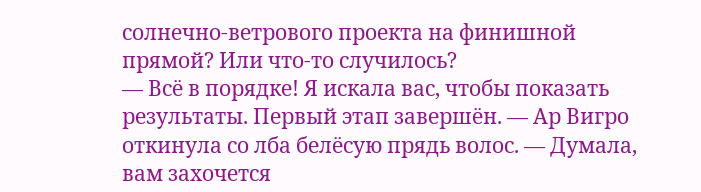солнечно-ветрового проекта на финишной прямой? Или что-то случилось?
— Всё в порядке! Я искала вас, чтобы показать результаты. Первый этап завершён. — Ар Вигро откинула со лба белёсую прядь волос. — Думала, вам захочется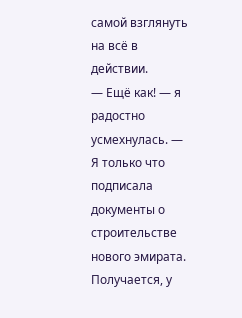самой взглянуть на всё в действии.
— Ещё как! — я радостно усмехнулась. — Я только что подписала документы о строительстве нового эмирата. Получается, у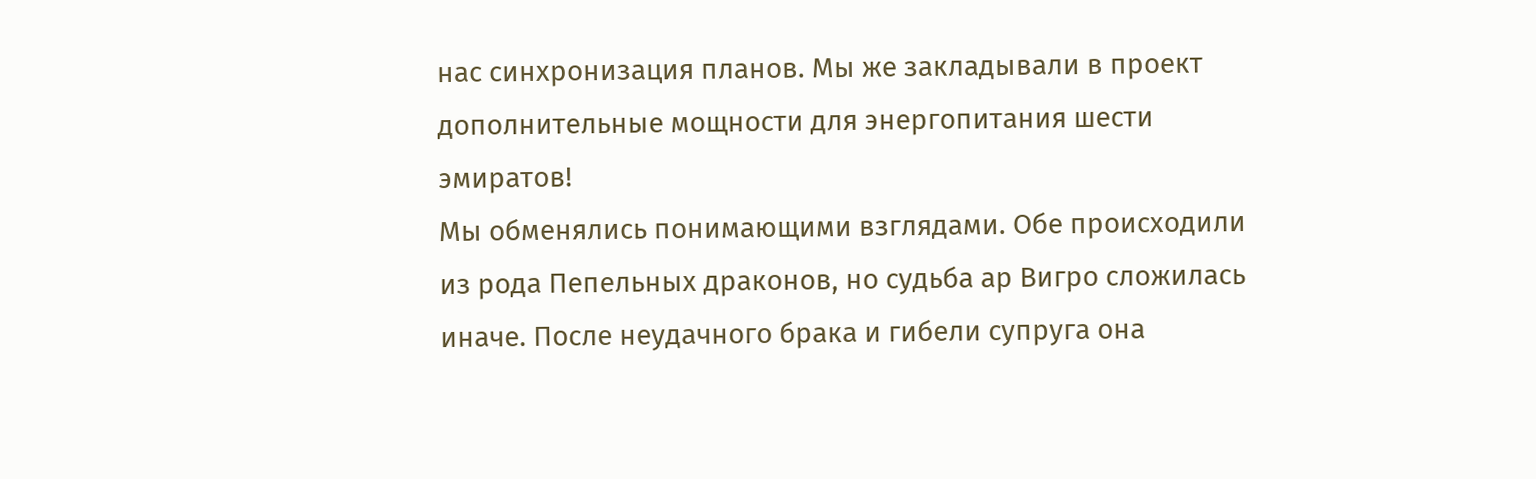нас синхронизация планов. Мы же закладывали в проект дополнительные мощности для энергопитания шести эмиратов!
Мы обменялись понимающими взглядами. Обе происходили из рода Пепельных драконов, но судьба ар Вигро сложилась иначе. После неудачного брака и гибели супруга она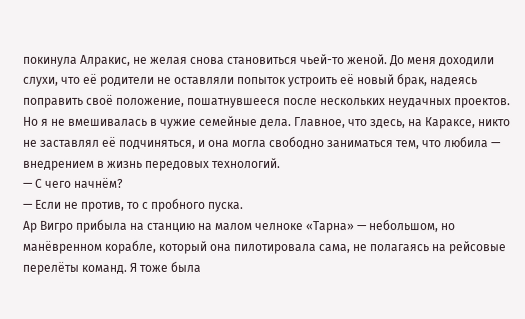покинула Алракис, не желая снова становиться чьей-то женой. До меня доходили слухи, что её родители не оставляли попыток устроить её новый брак, надеясь поправить своё положение, пошатнувшееся после нескольких неудачных проектов. Но я не вмешивалась в чужие семейные дела. Главное, что здесь, на Караксе, никто не заставлял её подчиняться, и она могла свободно заниматься тем, что любила — внедрением в жизнь передовых технологий.
— С чего начнём?
— Если не против, то с пробного пуска.
Ар Вигро прибыла на станцию на малом челноке «Тарна» — небольшом, но манёвренном корабле, который она пилотировала сама, не полагаясь на рейсовые перелёты команд. Я тоже была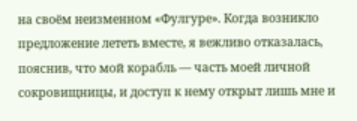на своём неизменном «Фулгуре». Когда возникло предложение лететь вместе, я вежливо отказалась, пояснив, что мой корабль — часть моей личной сокровищницы, и доступ к нему открыт лишь мне и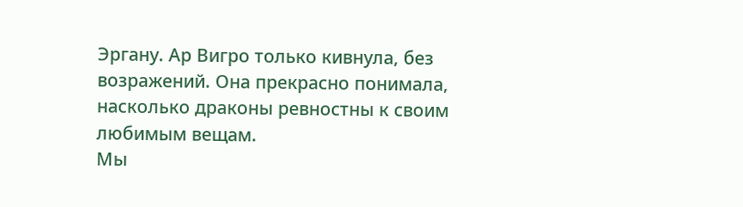Эргану. Ар Вигро только кивнула, без возражений. Она прекрасно понимала, насколько драконы ревностны к своим любимым вещам.
Мы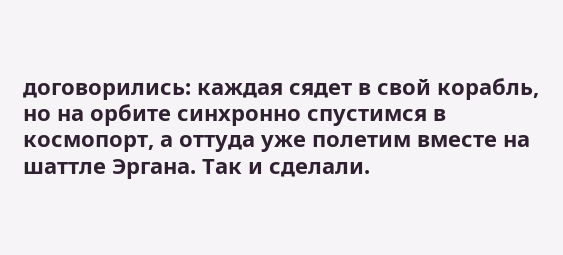договорились: каждая сядет в свой корабль, но на орбите синхронно спустимся в космопорт, а оттуда уже полетим вместе на шаттле Эргана. Так и сделали.